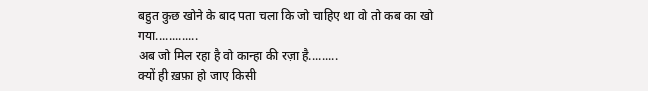बहुत कुछ खोने के बाद पता चला कि जो चाहिए था वो तो कब का खो गया.............
अब जो मिल रहा है वो कान्हा की रज़ा है.........
क्यों ही ख़फ़ा हो जाए किसी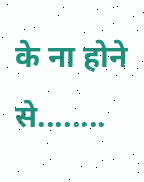के ना होने से........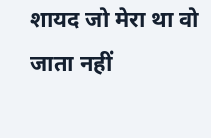शायद जो मेरा था वो जाता नहीं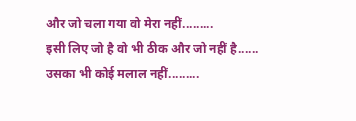और जो चला गया वो मेरा नहीं.........
इसी लिए जो है वो भी ठीक और जो नहीं है......
उसका भी कोई मलाल नहीं.........